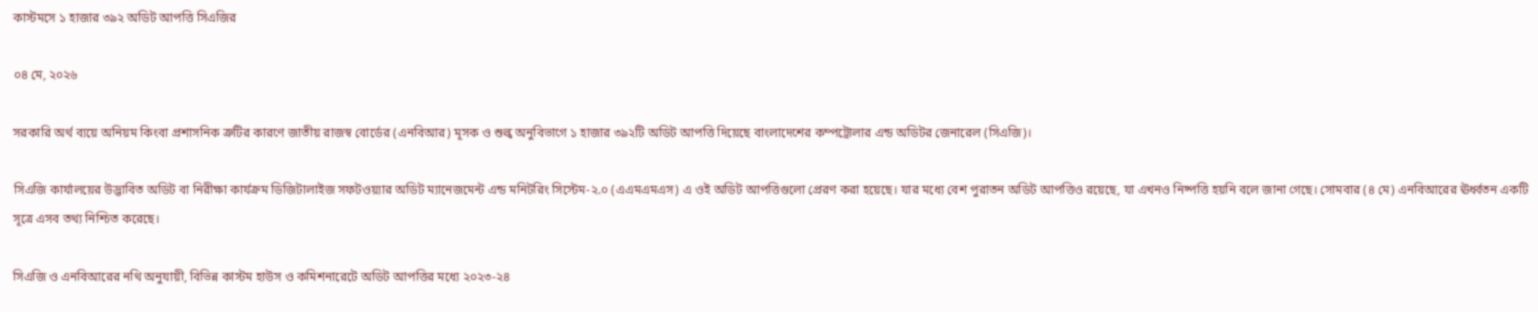কাস্টমসে ১ হাজার ৩৯২ অডিট আপত্তি সিএজির

০৪ মে, ২০২৬

সরকারি অর্থ ব্যয়ে অনিয়ম কিংবা প্রশাসনিক ত্রুটির কারণে জাতীয় রাজস্ব বোর্ডের (এনবিআর) মূসক ও শুল্ক অনুবিভাগে ১ হাজার ৩৯২টি অডিট আপত্তি দিয়েছে বাংলাদেশের কম্পট্রোলার এন্ড অডিটর জেনারেল (সিএজি)।

সিএজি কার্যালয়ের উদ্ভাবিত অডিট বা নিরীক্ষা কার্যক্রম ডিজিটালাইজ সফটওয়্যার অডিট ম্যানেজমেন্ট এন্ড মনিটরিং সিস্টেম-২.০ (এএমএমএস) এ ওই অডিট আপত্তিগুলো প্রেরণ করা হয়েছে। যার মধ্যে বেশ পুরাতন অডিট আপত্তিও রয়েছে, যা এখনও নিষ্পত্তি হয়নি বলে জানা গেছে। সোমবার (৪ মে) এনবিআরের ঊর্ধ্বতন একটি সূত্রে এসব তথ্য নিশ্চিত করেছে।

সিএজি ও এনবিআরের নথি অনুযায়ী, বিভিন্ন কাস্টম হাউস ও কমিশনারেটে অডিট আপত্তির মধ্যে ২০২৩-২৪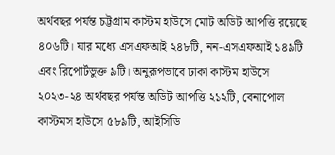অর্থবছর পর্যন্ত চট্টগ্রাম কাস্টম হাউসে মোট অডিট আপত্তি রয়েছে ৪০৬টি। যার মধ্যে এসএফআই ২৪৮টি, নন-এসএফআই ১৪৯টি এবং রিপোর্টভুক্ত ৯টি। অনুরূপভাবে ঢাকা কাস্টম হাউসে ২০২৩-২৪ অর্থবছর পর্যন্ত অডিট আপত্তি ২১২টি, বেনাপোল কাস্টমস হাউসে ৫৮৯টি, আইসিডি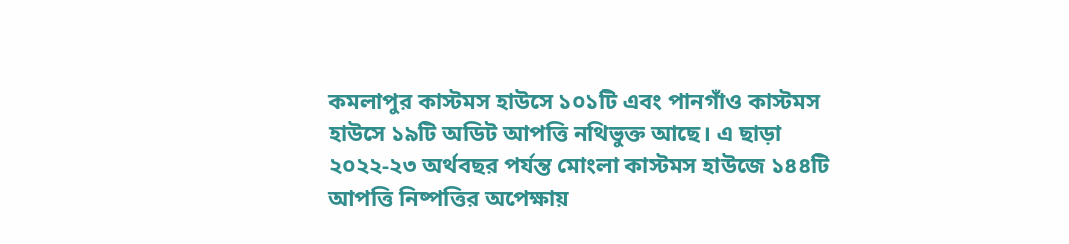কমলাপুর কাস্টমস হাউসে ১০১টি এবং পানগাঁও কাস্টমস হাউসে ১৯টি অডিট আপত্তি নথিভুক্ত আছে। এ ছাড়া ২০২২-২৩ অর্থবছর পর্যন্ত মোংলা কাস্টমস হাউজে ১৪৪টি আপত্তি নিষ্পত্তির অপেক্ষায়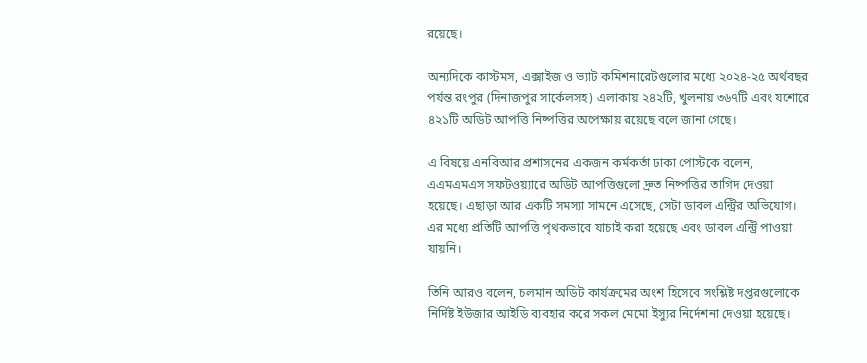রয়েছে।

অন্যদিকে কাস্টমস, এক্সাইজ ও ভ্যাট কমিশনারেটগুলোর মধ্যে ২০২৪-২৫ অর্থবছর পর্যন্ত রংপুর (দিনাজপুর সার্কেলসহ) এলাকায় ২৪২টি, খুলনায় ৩৬৭টি এবং যশোরে ৪২১টি অডিট আপত্তি নিষ্পত্তির অপেক্ষায় রয়েছে বলে জানা গেছে।

এ বিষয়ে এনবিআর প্রশাসনের একজন কর্মকর্তা ঢাকা পোস্টকে বলেন, এএমএমএস সফটওয়্যারে অডিট আপত্তিগুলো দ্রুত নিষ্পত্তির তাগিদ দেওয়া হয়েছে। এছাড়া আর একটি সমস্যা সামনে এসেছে, সেটা ডাবল এন্ট্রির অভিযোগ। এর মধ্যে প্রতিটি আপত্তি পৃথকভাবে যাচাই করা হয়েছে এবং ডাবল এন্ট্রি পাওয়া যায়নি।

তিনি আরও বলেন, চলমান অডিট কার্যক্রমের অংশ হিসেবে সংশ্লিষ্ট দপ্তরগুলোকে নির্দিষ্ট ইউজার আইডি ব্যবহার করে সকল মেমো ইস্যুর নির্দেশনা দেওয়া হয়েছে।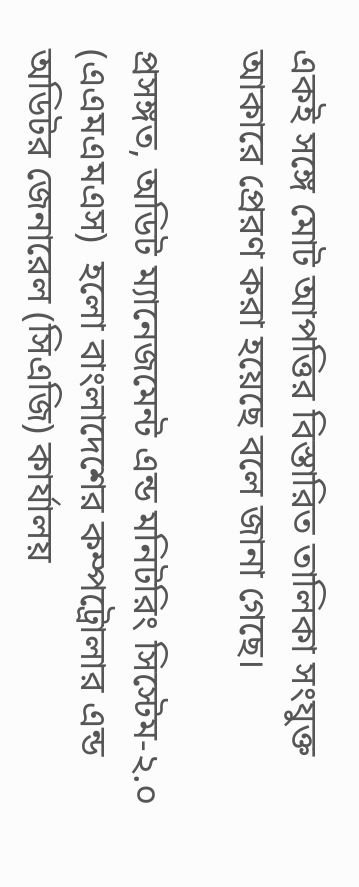একই সঙ্গে মোট আপত্তির বিস্তারিত তালিকা সংযুক্ত আকারে প্রেরণ করা হয়েছে বলে জানা গেছে।

প্রসঙ্গত, অডিট ম্যানেজমেন্ট এন্ড মনিটরিং সিস্টেম-২.০ (এএমএমএস)  হলো বাংলাদেশের কম্পট্রোলার এন্ড অডিটর জেনারেল (সিএজি) কার্যালয়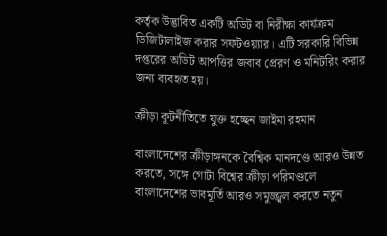কর্তৃক উদ্ভাবিত একটি অডিট বা নিরীক্ষা কার্যক্রম ডিজিটালাইজ করার সফটওয়্যার। এটি সরকারি বিভিন্ন দপ্তরের অডিট আপত্তির জবাব প্রেরণ ও মনিটরিং করার জন্য ব্যবহৃত হয়।

ক্রীড়া কূটনীতিতে যুক্ত হচ্ছেন জাইমা রহমান

বাংলাদেশের ক্রীড়াঙ্গনকে বৈশ্বিক মানদণ্ডে আরও উন্নত করতে, সঙ্গে গোটা বিশ্বের ক্রীড়া পরিমণ্ডলে বাংলাদেশের ভাবমূর্তি আরও সমুজ্জ্বল করতে নতুন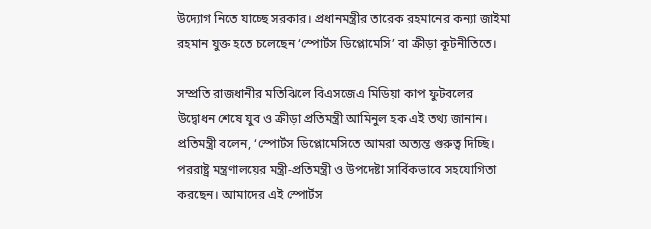উদ্যোগ নিতে যাচ্ছে সরকার। প্রধানমন্ত্রীর তারেক রহমানের কন্যা জাইমা রহমান যুক্ত হতে চলেছেন ‘স্পোর্টস ডিপ্লোমেসি’ বা ক্রীড়া কূটনীতিতে।

সম্প্রতি রাজধানীর মতিঝিলে বিএসজেএ মিডিয়া কাপ ফুটবলের উদ্বোধন শেষে যুব ও ক্রীড়া প্রতিমন্ত্রী আমিনুল হক এই তথ্য জানান। প্রতিমন্ত্রী বলেন, ‘স্পোর্টস ডিপ্লোমেসিতে আমরা অত্যন্ত গুরুত্ব দিচ্ছি। পররাষ্ট্র মন্ত্রণালয়ের মন্ত্রী-প্রতিমন্ত্রী ও উপদেষ্টা সার্বিকভাবে সহযোগিতা করছেন। আমাদের এই স্পোর্টস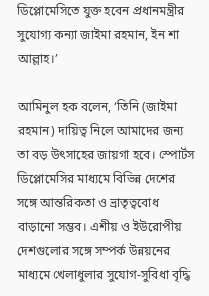ডিপ্লোমেসিতে যুক্ত হবেন প্রধানমন্ত্রীর সুযোগ্য কন্যা জাইমা রহমান, ইন শা আল্লাহ।’

আমিনুল হক বলেন, ‘তিনি (জাইমা রহমান) দায়িত্ব নিলে আমাদের জন্য তা বড় উৎসাহের জায়গা হবে। স্পোর্টস ডিপ্লোমেসির মাধ্যমে বিভিন্ন দেশের সঙ্গে আন্তরিকতা ও ভ্রাতৃত্ববোধ বাড়ানো সম্ভব। এশীয় ও ইউরোপীয় দেশগুলোর সঙ্গে সম্পর্ক উন্নয়নের মাধ্যমে খেলাধুলার সুযোগ-সুবিধা বৃদ্ধি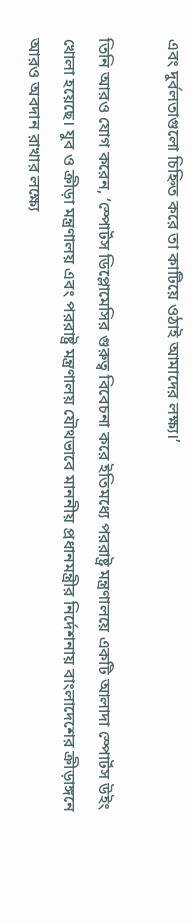এবং দুর্বলতাগুলো চিহ্নিত করে তা কাটিয়ে ওঠাই আমাদের লক্ষ্য।’

তিনি আরও যোগ করেন, ‘স্পোর্টস ডিপ্লোমেসির গুরুত্ব বিবেচনা করে ইতিমধ্যে পররাষ্ট্র মন্ত্রণালয়ে একটি আলাদা স্পোর্টস উইং খোলা হয়েছে। যুব ও ক্রীড়া মন্ত্রণালয় এবং পররাষ্ট্র মন্ত্রণালয় যৌথভাবে মাননীয় প্রধানমন্ত্রীর নির্দেশনায় বাংলাদেশের ক্রীড়াঙ্গনে আরও অবদান রাখার লক্ষ্যে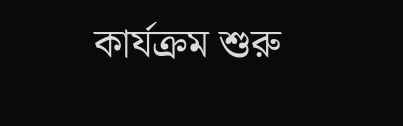কার্যক্রম শুরু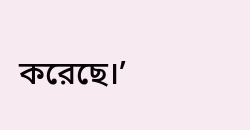করেছে।’